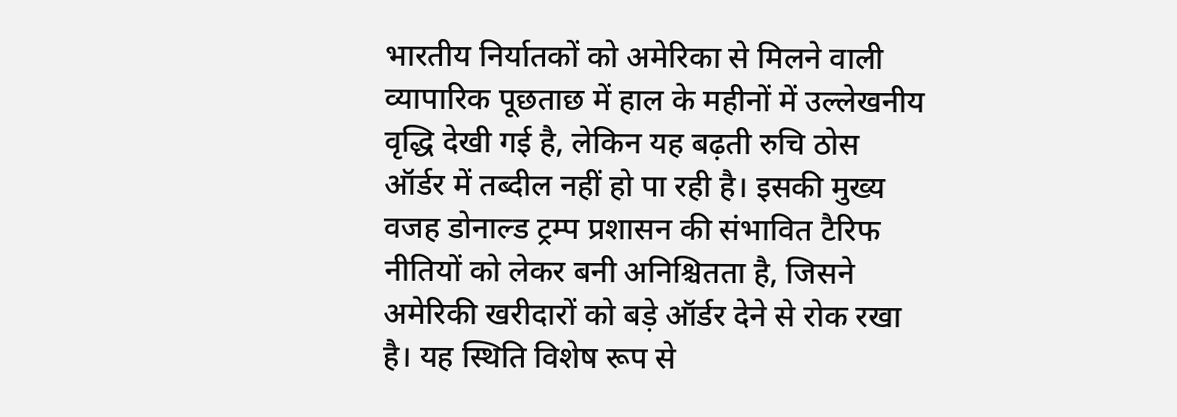भारतीय निर्यातकों को अमेरिका से मिलने वाली व्यापारिक पूछताछ में हाल के महीनों में उल्लेखनीय वृद्धि देखी गई है, लेकिन यह बढ़ती रुचि ठोस ऑर्डर में तब्दील नहीं हो पा रही है। इसकी मुख्य वजह डोनाल्ड ट्रम्प प्रशासन की संभावित टैरिफ नीतियों को लेकर बनी अनिश्चितता है, जिसने अमेरिकी खरीदारों को बड़े ऑर्डर देने से रोक रखा है। यह स्थिति विशेष रूप से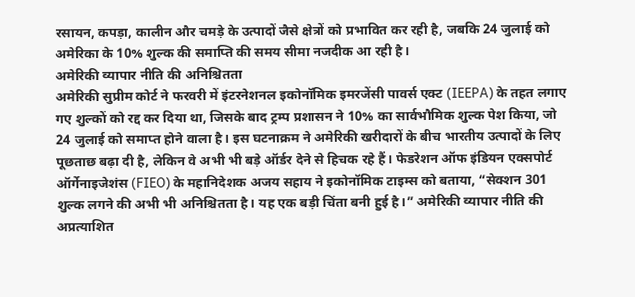रसायन, कपड़ा, कालीन और चमड़े के उत्पादों जैसे क्षेत्रों को प्रभावित कर रही है, जबकि 24 जुलाई को अमेरिका के 10% शुल्क की समाप्ति की समय सीमा नजदीक आ रही है।
अमेरिकी व्यापार नीति की अनिश्चितता
अमेरिकी सुप्रीम कोर्ट ने फरवरी में इंटरनेशनल इकोनॉमिक इमरजेंसी पावर्स एक्ट (IEEPA) के तहत लगाए गए शुल्कों को रद्द कर दिया था, जिसके बाद ट्रम्प प्रशासन ने 10% का सार्वभौमिक शुल्क पेश किया, जो 24 जुलाई को समाप्त होने वाला है। इस घटनाक्रम ने अमेरिकी खरीदारों के बीच भारतीय उत्पादों के लिए पूछताछ बढ़ा दी है, लेकिन वे अभी भी बड़े ऑर्डर देने से हिचक रहे हैं। फेडरेशन ऑफ इंडियन एक्सपोर्ट ऑर्गेनाइजेशंस (FIEO) के महानिदेशक अजय सहाय ने इकोनॉमिक टाइम्स को बताया, “सेक्शन 301 शुल्क लगने की अभी भी अनिश्चितता है। यह एक बड़ी चिंता बनी हुई है।” अमेरिकी व्यापार नीति की अप्रत्याशित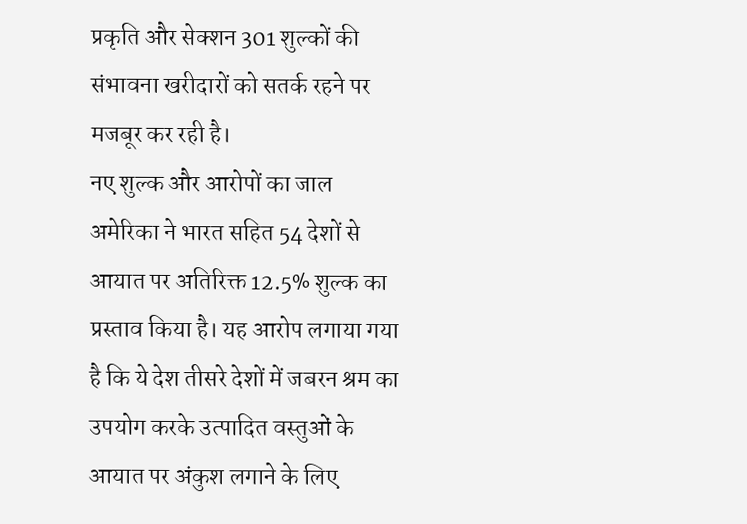प्रकृति और सेक्शन 301 शुल्कों की संभावना खरीदारों को सतर्क रहने पर मजबूर कर रही है।
नए शुल्क और आरोपों का जाल
अमेरिका ने भारत सहित 54 देशों से आयात पर अतिरिक्त 12.5% शुल्क का प्रस्ताव किया है। यह आरोप लगाया गया है कि ये देश तीसरे देशों में जबरन श्रम का उपयोग करके उत्पादित वस्तुओं के आयात पर अंकुश लगाने के लिए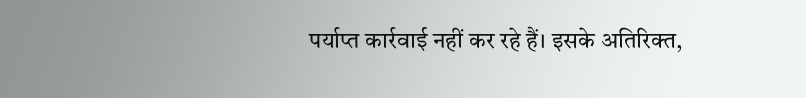पर्याप्त कार्रवाई नहीं कर रहे हैं। इसके अतिरिक्त,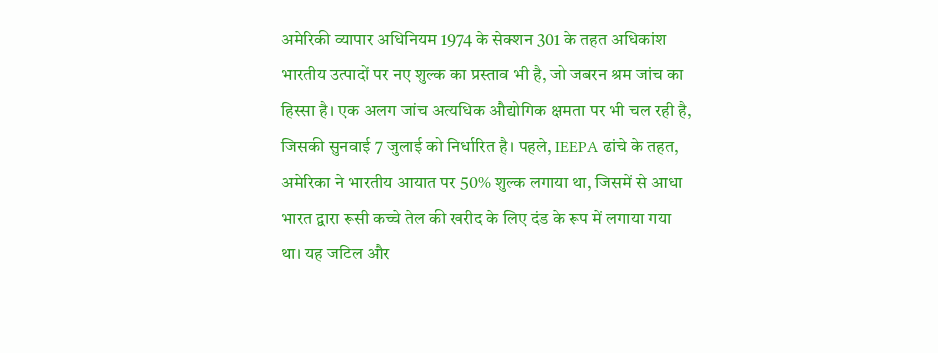अमेरिकी व्यापार अधिनियम 1974 के सेक्शन 301 के तहत अधिकांश भारतीय उत्पादों पर नए शुल्क का प्रस्ताव भी है, जो जबरन श्रम जांच का हिस्सा है। एक अलग जांच अत्यधिक औद्योगिक क्षमता पर भी चल रही है, जिसकी सुनवाई 7 जुलाई को निर्धारित है। पहले, IEEPA ढांचे के तहत, अमेरिका ने भारतीय आयात पर 50% शुल्क लगाया था, जिसमें से आधा भारत द्वारा रूसी कच्चे तेल की खरीद के लिए दंड के रूप में लगाया गया था। यह जटिल और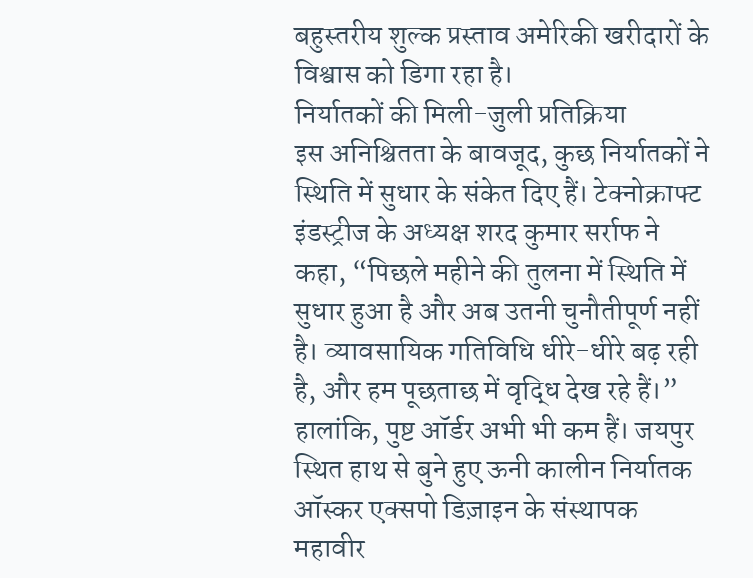बहुस्तरीय शुल्क प्रस्ताव अमेरिकी खरीदारों के विश्वास को डिगा रहा है।
निर्यातकों की मिली-जुली प्रतिक्रिया
इस अनिश्चितता के बावजूद, कुछ निर्यातकों ने स्थिति में सुधार के संकेत दिए हैं। टेक्नोक्राफ्ट इंडस्ट्रीज के अध्यक्ष शरद कुमार सर्राफ ने कहा, “पिछले महीने की तुलना में स्थिति में सुधार हुआ है और अब उतनी चुनौतीपूर्ण नहीं है। व्यावसायिक गतिविधि धीरे-धीरे बढ़ रही है, और हम पूछताछ में वृद्धि देख रहे हैं।” हालांकि, पुष्ट ऑर्डर अभी भी कम हैं। जयपुर स्थित हाथ से बुने हुए ऊनी कालीन निर्यातक ऑस्कर एक्सपो डिज़ाइन के संस्थापक महावीर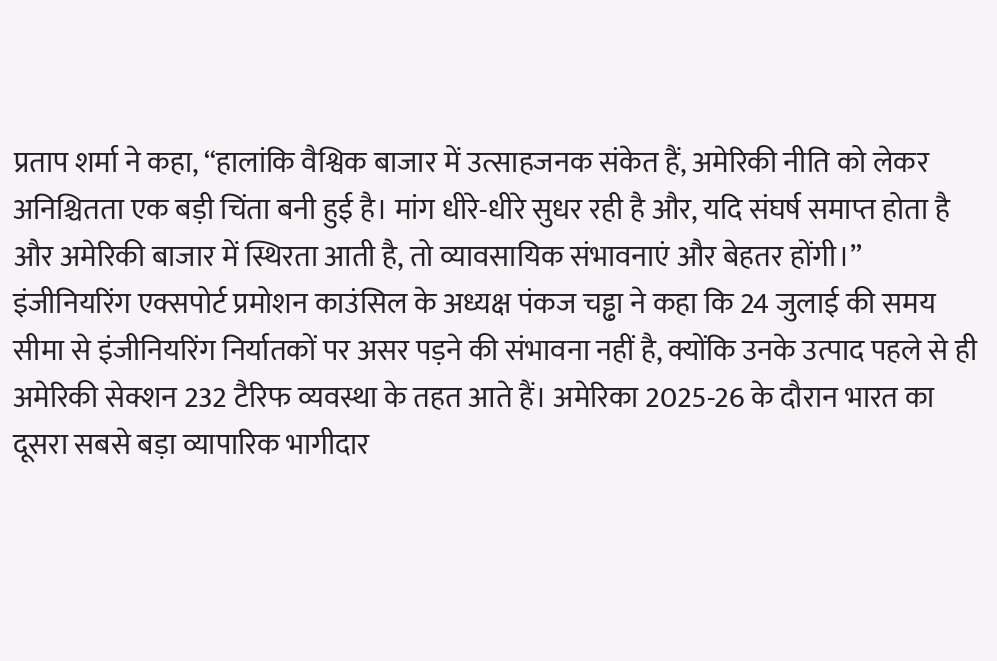प्रताप शर्मा ने कहा, “हालांकि वैश्विक बाजार में उत्साहजनक संकेत हैं, अमेरिकी नीति को लेकर अनिश्चितता एक बड़ी चिंता बनी हुई है। मांग धीरे-धीरे सुधर रही है और, यदि संघर्ष समाप्त होता है और अमेरिकी बाजार में स्थिरता आती है, तो व्यावसायिक संभावनाएं और बेहतर होंगी।” इंजीनियरिंग एक्सपोर्ट प्रमोशन काउंसिल के अध्यक्ष पंकज चड्ढा ने कहा कि 24 जुलाई की समय सीमा से इंजीनियरिंग निर्यातकों पर असर पड़ने की संभावना नहीं है, क्योंकि उनके उत्पाद पहले से ही अमेरिकी सेक्शन 232 टैरिफ व्यवस्था के तहत आते हैं। अमेरिका 2025-26 के दौरान भारत का दूसरा सबसे बड़ा व्यापारिक भागीदार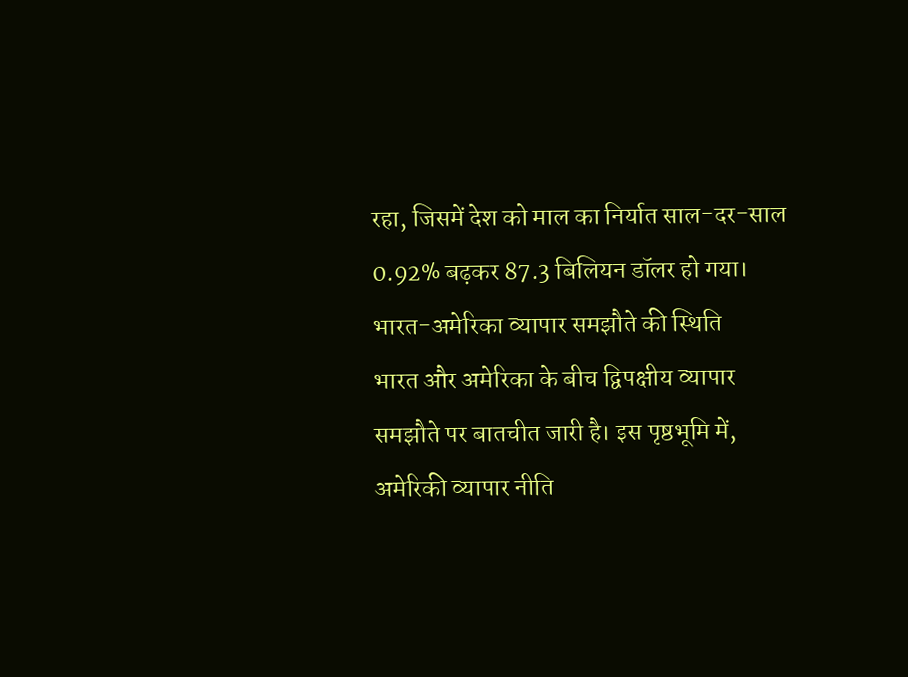रहा, जिसमें देश को माल का निर्यात साल-दर-साल 0.92% बढ़कर 87.3 बिलियन डॉलर हो गया।
भारत-अमेरिका व्यापार समझौते की स्थिति
भारत और अमेरिका के बीच द्विपक्षीय व्यापार समझौते पर बातचीत जारी है। इस पृष्ठभूमि में, अमेरिकी व्यापार नीति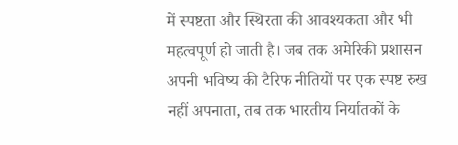में स्पष्टता और स्थिरता की आवश्यकता और भी महत्वपूर्ण हो जाती है। जब तक अमेरिकी प्रशासन अपनी भविष्य की टैरिफ नीतियों पर एक स्पष्ट रुख नहीं अपनाता, तब तक भारतीय निर्यातकों के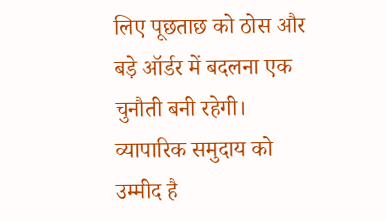लिए पूछताछ को ठोस और बड़े ऑर्डर में बदलना एक चुनौती बनी रहेगी। व्यापारिक समुदाय को उम्मीद है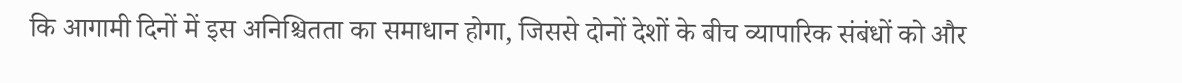कि आगामी दिनों में इस अनिश्चितता का समाधान होगा, जिससे दोनों देशों के बीच व्यापारिक संबंधों को और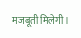मजबूती मिलेगी।